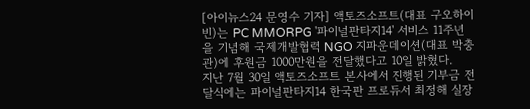[아이뉴스24 문영수 기자] 액토즈소프트(대표 구오하이빈)는 PC MMORPG '파이널판타지14' 서비스 11주년을 기념해 국제개발협력 NGO 지파운데이션(대표 박충관)에 후원금 1000만원을 전달했다고 10일 밝혔다.
지난 7월 30일 액토즈소프트 본사에서 진행된 기부금 전달식에는 파이널판타지14 한국판 프로듀서 최정해 실장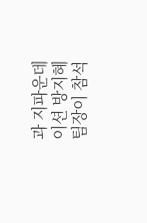과 지파운데이션 방지혜 팀장이 참석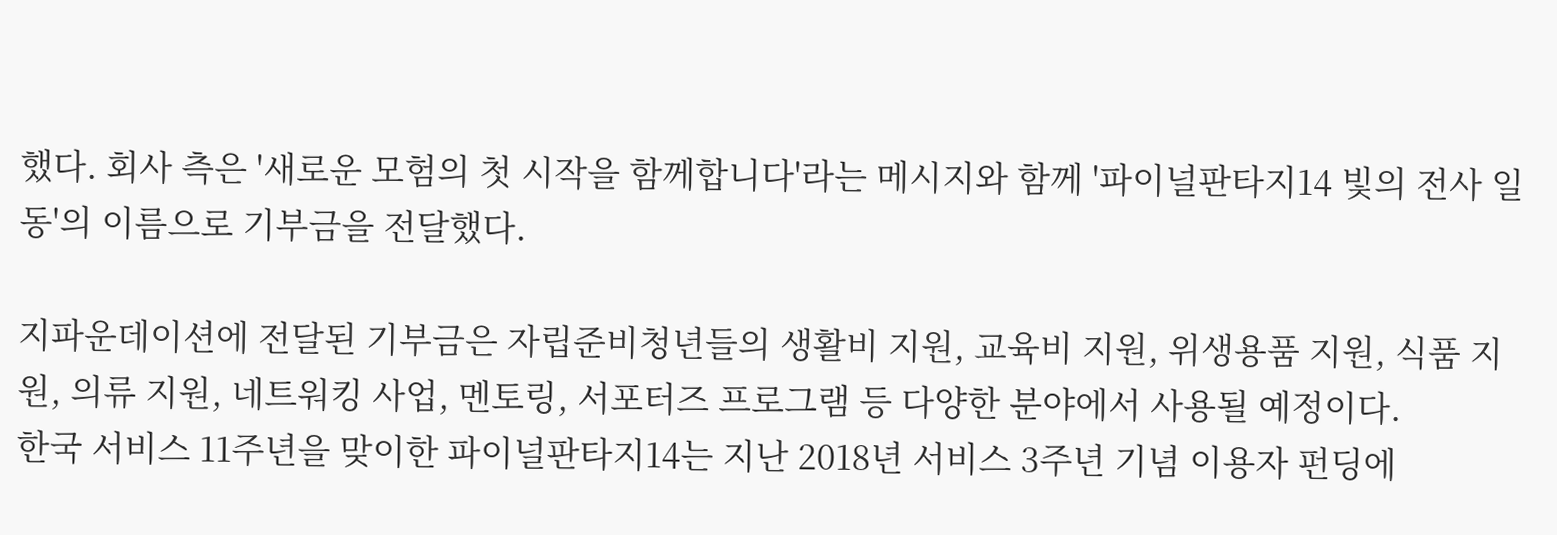했다. 회사 측은 '새로운 모험의 첫 시작을 함께합니다'라는 메시지와 함께 '파이널판타지14 빛의 전사 일동'의 이름으로 기부금을 전달했다.

지파운데이션에 전달된 기부금은 자립준비청년들의 생활비 지원, 교육비 지원, 위생용품 지원, 식품 지원, 의류 지원, 네트워킹 사업, 멘토링, 서포터즈 프로그램 등 다양한 분야에서 사용될 예정이다.
한국 서비스 11주년을 맞이한 파이널판타지14는 지난 2018년 서비스 3주년 기념 이용자 펀딩에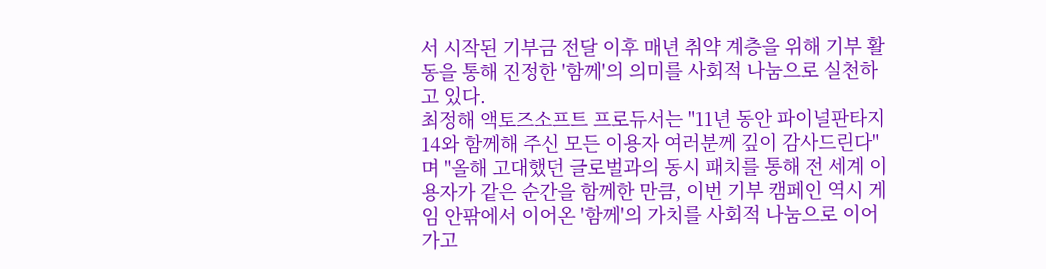서 시작된 기부금 전달 이후 매년 취약 계층을 위해 기부 활동을 통해 진정한 '함께'의 의미를 사회적 나눔으로 실천하고 있다.
최정해 액토즈소프트 프로듀서는 "11년 동안 파이널판타지14와 함께해 주신 모든 이용자 여러분께 깊이 감사드린다"며 "올해 고대했던 글로벌과의 동시 패치를 통해 전 세계 이용자가 같은 순간을 함께한 만큼, 이번 기부 캠페인 역시 게임 안팎에서 이어온 '함께'의 가치를 사회적 나눔으로 이어 가고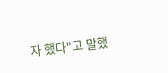자 했다"고 말했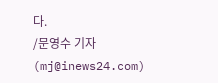다.
/문영수 기자(mj@inews24.com)